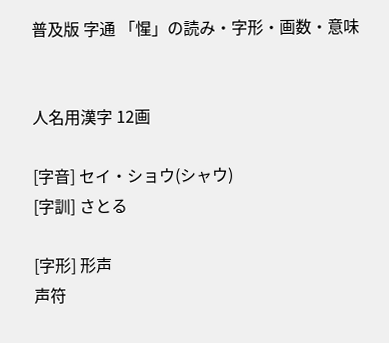普及版 字通 「惺」の読み・字形・画数・意味


人名用漢字 12画

[字音] セイ・ショウ(シャウ)
[字訓] さとる

[字形] 形声
声符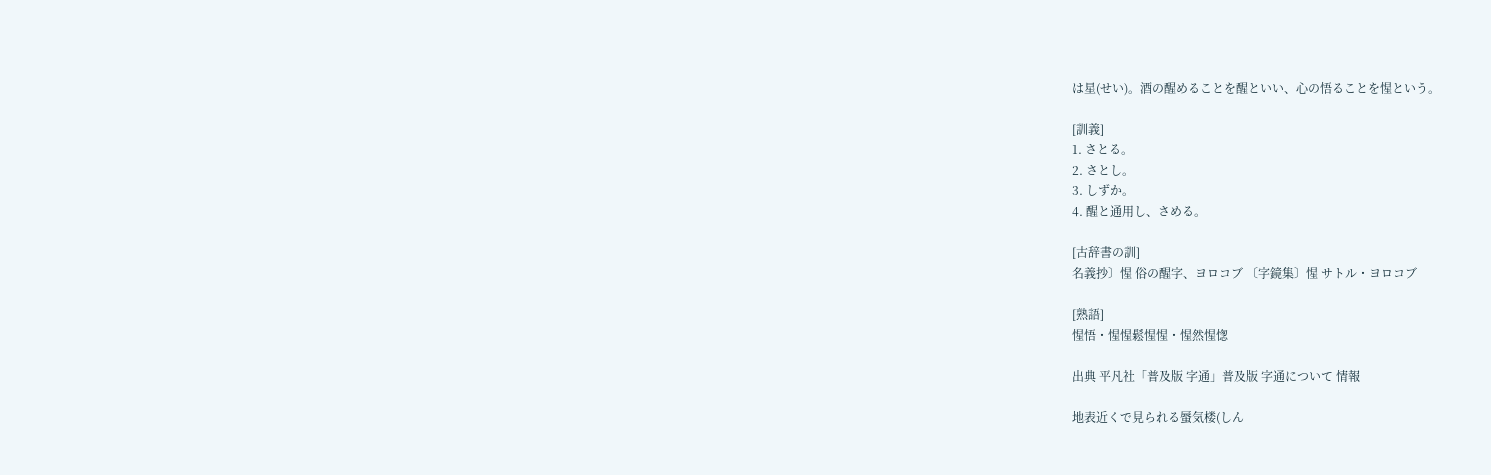は星(せい)。酒の醒めることを醒といい、心の悟ることを惺という。

[訓義]
1. さとる。
2. さとし。
3. しずか。
4. 醒と通用し、さめる。

[古辞書の訓]
名義抄〕惺 俗の醒字、ヨロコブ 〔字鏡集〕惺 サトル・ヨロコブ

[熟語]
惺悟・惺惺鬆惺惺・惺然惺愡

出典 平凡社「普及版 字通」普及版 字通について 情報

地表近くで見られる蜃気楼(しん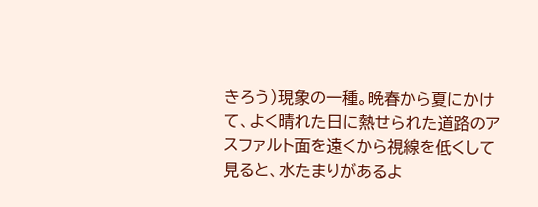きろう)現象の一種。晩春から夏にかけて、よく晴れた日に熱せられた道路のアスファルト面を遠くから視線を低くして見ると、水たまりがあるよ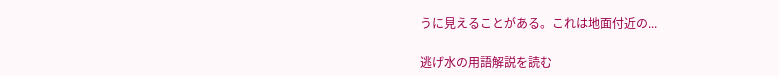うに見えることがある。これは地面付近の...

逃げ水の用語解説を読む